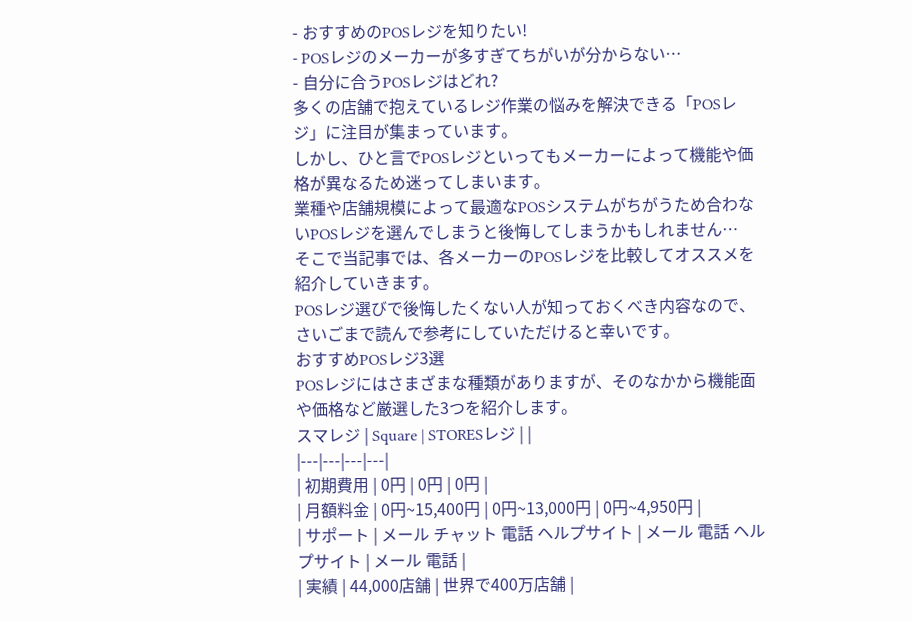- おすすめのPOSレジを知りたい!
- POSレジのメーカーが多すぎてちがいが分からない…
- 自分に合うPOSレジはどれ?
多くの店舗で抱えているレジ作業の悩みを解決できる「POSレジ」に注目が集まっています。
しかし、ひと言でPOSレジといってもメーカーによって機能や価格が異なるため迷ってしまいます。
業種や店舗規模によって最適なPOSシステムがちがうため合わないPOSレジを選んでしまうと後悔してしまうかもしれません…
そこで当記事では、各メーカーのPOSレジを比較してオススメを紹介していきます。
POSレジ選びで後悔したくない人が知っておくべき内容なので、さいごまで読んで参考にしていただけると幸いです。
おすすめPOSレジ3選
POSレジにはさまざまな種類がありますが、そのなかから機能面や価格など厳選した3つを紹介します。
スマレジ | Square | STORESレジ | |
|---|---|---|---|
| 初期費用 | 0円 | 0円 | 0円 |
| 月額料金 | 0円~15,400円 | 0円~13,000円 | 0円~4,950円 |
| サポート | メール チャット 電話 ヘルプサイト | メール 電話 ヘルプサイト | メール 電話 |
| 実績 | 44,000店舗 | 世界で400万店舗 |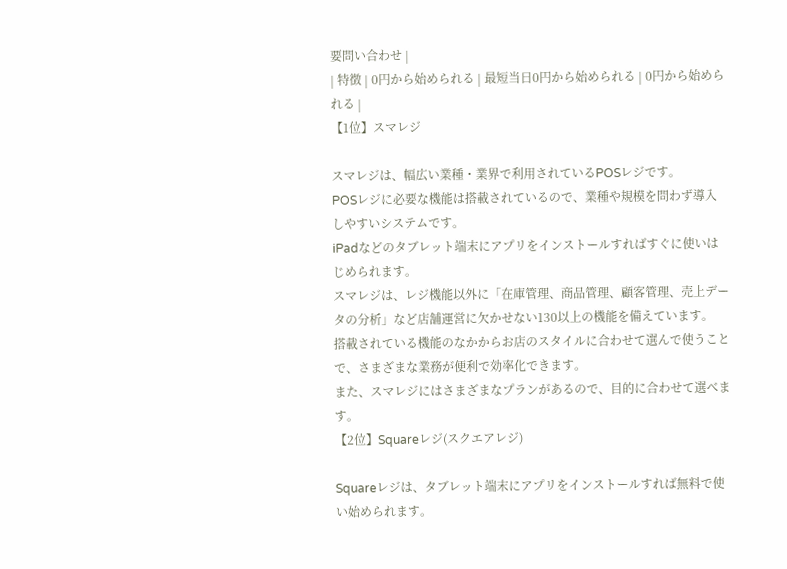要問い合わせ |
| 特徴 | 0円から始められる | 最短当日0円から始められる | 0円から始められる |
【1位】スマレジ

スマレジは、幅広い業種・業界で利用されているPOSレジです。
POSレジに必要な機能は搭載されているので、業種や規模を問わず導入しやすいシステムです。
iPadなどのタブレット端末にアプリをインストールすればすぐに使いはじめられます。
スマレジは、レジ機能以外に「在庫管理、商品管理、顧客管理、売上データの分析」など店舗運営に欠かせない130以上の機能を備えています。
搭載されている機能のなかからお店のスタイルに合わせて選んで使うことで、さまざまな業務が便利で効率化できます。
また、スマレジにはさまざまなプランがあるので、目的に合わせて選べます。
【2位】Squareレジ(スクエアレジ)

Squareレジは、タブレット端末にアプリをインストールすれば無料で使い始められます。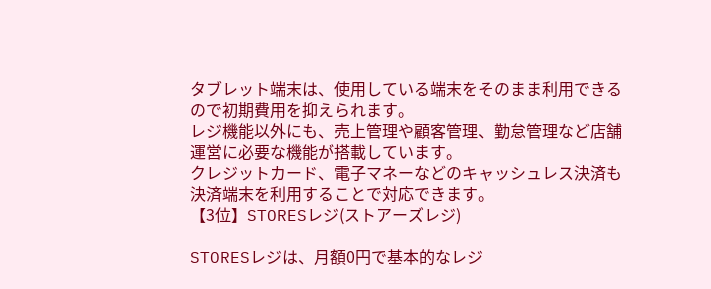タブレット端末は、使用している端末をそのまま利用できるので初期費用を抑えられます。
レジ機能以外にも、売上管理や顧客管理、勤怠管理など店舗運営に必要な機能が搭載しています。
クレジットカード、電子マネーなどのキャッシュレス決済も決済端末を利用することで対応できます。
【3位】STORESレジ(ストアーズレジ)

STORESレジは、月額0円で基本的なレジ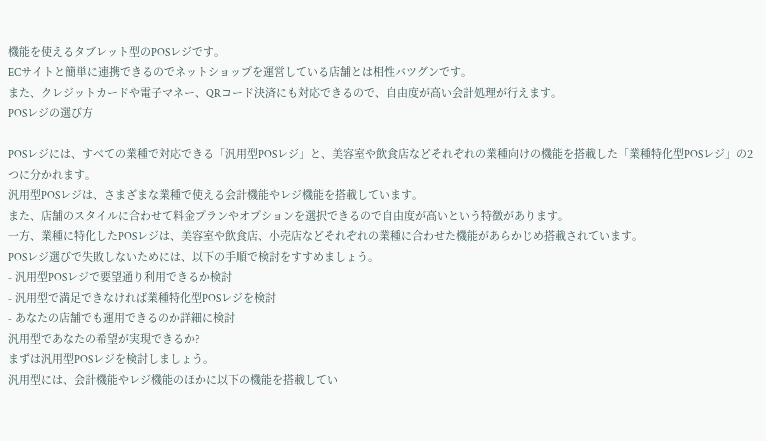機能を使えるタブレット型のPOSレジです。
ECサイトと簡単に連携できるのでネットショップを運営している店舗とは相性バツグンです。
また、クレジットカードや電子マネー、QRコード決済にも対応できるので、自由度が高い会計処理が行えます。
POSレジの選び方

POSレジには、すべての業種で対応できる「汎用型POSレジ」と、美容室や飲食店などそれぞれの業種向けの機能を搭載した「業種特化型POSレジ」の2つに分かれます。
汎用型POSレジは、さまざまな業種で使える会計機能やレジ機能を搭載しています。
また、店舗のスタイルに合わせて料金プランやオプションを選択できるので自由度が高いという特徴があります。
一方、業種に特化したPOSレジは、美容室や飲食店、小売店などそれぞれの業種に合わせた機能があらかじめ搭載されています。
POSレジ選びで失敗しないためには、以下の手順で検討をすすめましょう。
- 汎用型POSレジで要望通り利用できるか検討
- 汎用型で満足できなければ業種特化型POSレジを検討
- あなたの店舗でも運用できるのか詳細に検討
汎用型であなたの希望が実現できるか?
まずは汎用型POSレジを検討しましょう。
汎用型には、会計機能やレジ機能のほかに以下の機能を搭載してい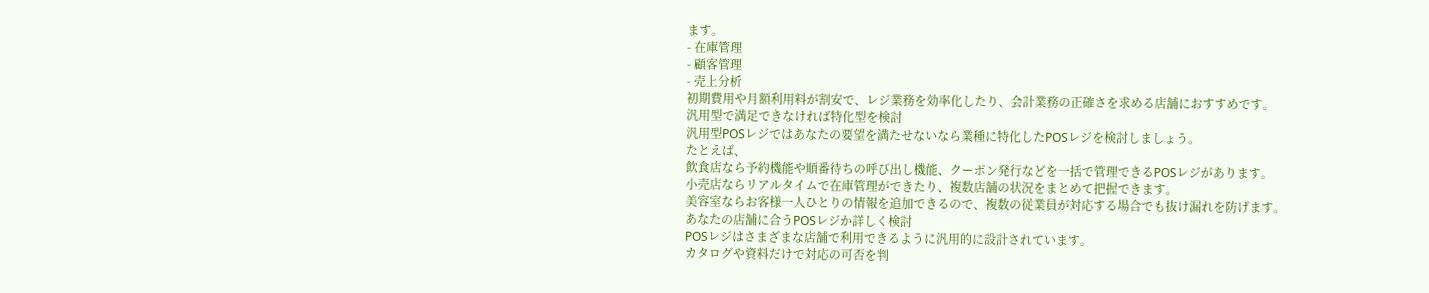ます。
- 在庫管理
- 顧客管理
- 売上分析
初期費用や月額利用料が割安で、レジ業務を効率化したり、会計業務の正確さを求める店舗におすすめです。
汎用型で満足できなければ特化型を検討
汎用型POSレジではあなたの要望を満たせないなら業種に特化したPOSレジを検討しましょう。
たとえば、
飲食店なら予約機能や順番待ちの呼び出し機能、クーポン発行などを一括で管理できるPOSレジがあります。
小売店ならリアルタイムで在庫管理ができたり、複数店舗の状況をまとめて把握できます。
美容室ならお客様一人ひとりの情報を追加できるので、複数の従業員が対応する場合でも抜け漏れを防げます。
あなたの店舗に合うPOSレジか詳しく検討
POSレジはさまざまな店舗で利用できるように汎用的に設計されています。
カタログや資料だけで対応の可否を判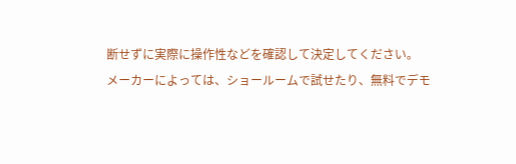断せずに実際に操作性などを確認して決定してください。
メーカーによっては、ショールームで試せたり、無料でデモ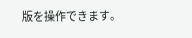版を操作できます。